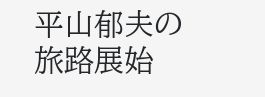平山郁夫の旅路展始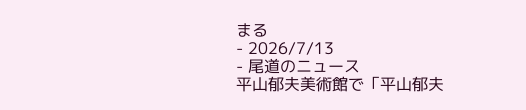まる
- 2026/7/13
- 尾道のニュース
平山郁夫美術館で「平山郁夫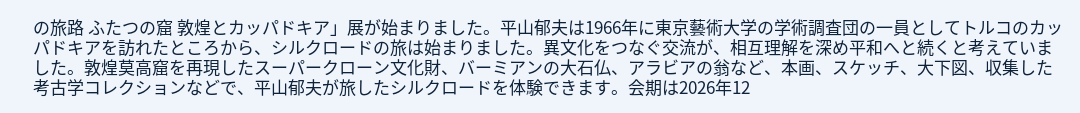の旅路 ふたつの窟 敦煌とカッパドキア」展が始まりました。平山郁夫は1966年に東京藝術大学の学術調査団の一員としてトルコのカッパドキアを訪れたところから、シルクロードの旅は始まりました。異文化をつなぐ交流が、相互理解を深め平和へと続くと考えていました。敦煌莫高窟を再現したスーパークローン文化財、バーミアンの大石仏、アラビアの翁など、本画、スケッチ、大下図、収集した考古学コレクションなどで、平山郁夫が旅したシルクロードを体験できます。会期は2026年12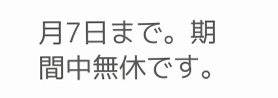月7日まで。期間中無休です。